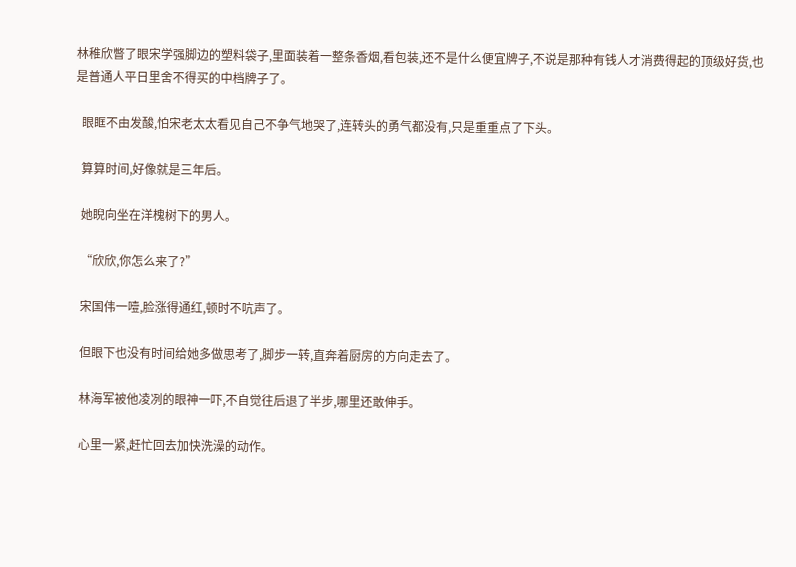林稚欣瞥了眼宋学强脚边的塑料袋子,里面装着一整条香烟,看包装,还不是什么便宜牌子,不说是那种有钱人才消费得起的顶级好货,也是普通人平日里舍不得买的中档牌子了。

  眼眶不由发酸,怕宋老太太看见自己不争气地哭了,连转头的勇气都没有,只是重重点了下头。

  算算时间,好像就是三年后。

  她睨向坐在洋槐树下的男人。

  “欣欣,你怎么来了?”

  宋国伟一噎,脸涨得通红,顿时不吭声了。

  但眼下也没有时间给她多做思考了,脚步一转,直奔着厨房的方向走去了。

  林海军被他凌冽的眼神一吓,不自觉往后退了半步,哪里还敢伸手。

  心里一紧,赶忙回去加快洗澡的动作。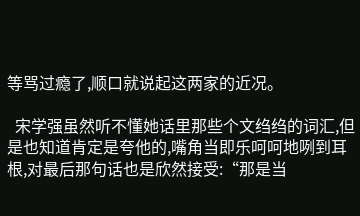等骂过瘾了,顺口就说起这两家的近况。

  宋学强虽然听不懂她话里那些个文绉绉的词汇,但是也知道肯定是夸他的,嘴角当即乐呵呵地咧到耳根,对最后那句话也是欣然接受:“那是当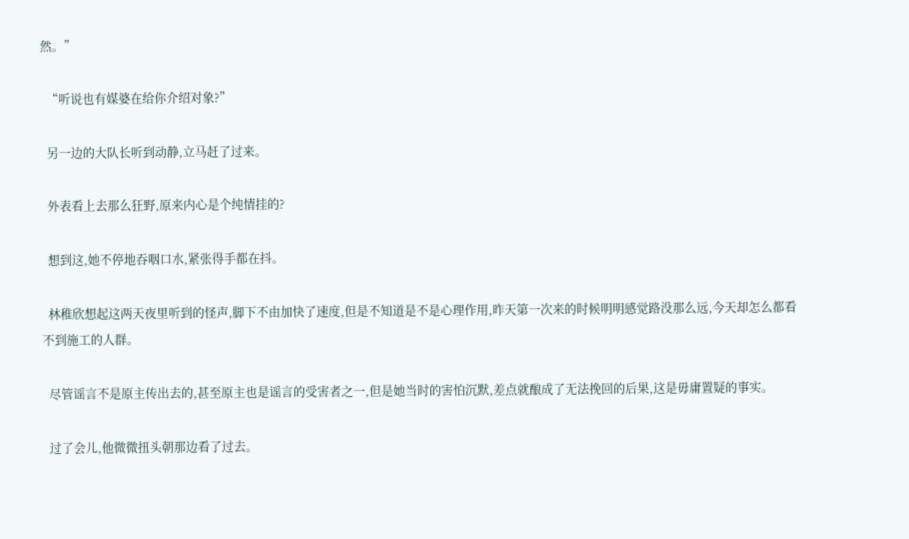然。”

  “听说也有媒婆在给你介绍对象?”

  另一边的大队长听到动静,立马赶了过来。

  外表看上去那么狂野,原来内心是个纯情挂的?

  想到这,她不停地吞咽口水,紧张得手都在抖。

  林稚欣想起这两天夜里听到的怪声,脚下不由加快了速度,但是不知道是不是心理作用,昨天第一次来的时候明明感觉路没那么远,今天却怎么都看不到施工的人群。

  尽管谣言不是原主传出去的,甚至原主也是谣言的受害者之一,但是她当时的害怕沉默,差点就酿成了无法挽回的后果,这是毋庸置疑的事实。

  过了会儿,他微微扭头朝那边看了过去。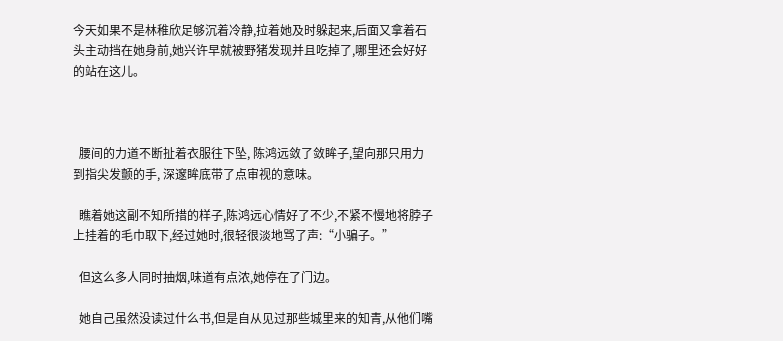今天如果不是林稚欣足够沉着冷静,拉着她及时躲起来,后面又拿着石头主动挡在她身前,她兴许早就被野猪发现并且吃掉了,哪里还会好好的站在这儿。



  腰间的力道不断扯着衣服往下坠, 陈鸿远敛了敛眸子,望向那只用力到指尖发颤的手, 深邃眸底带了点审视的意味。

  瞧着她这副不知所措的样子,陈鸿远心情好了不少,不紧不慢地将脖子上挂着的毛巾取下,经过她时,很轻很淡地骂了声:“小骗子。”

  但这么多人同时抽烟,味道有点浓,她停在了门边。

  她自己虽然没读过什么书,但是自从见过那些城里来的知青,从他们嘴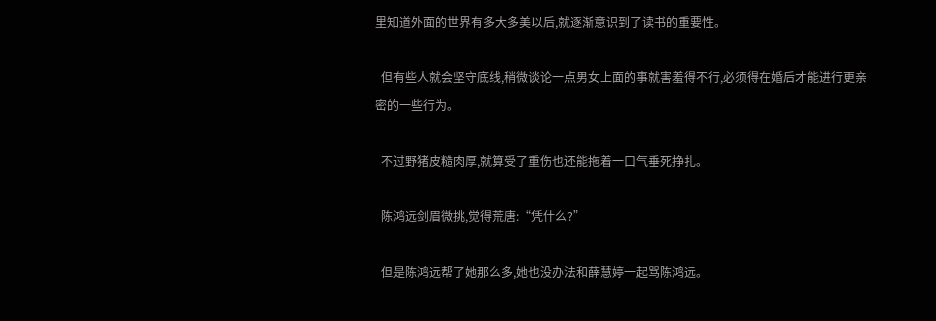里知道外面的世界有多大多美以后,就逐渐意识到了读书的重要性。

  但有些人就会坚守底线,稍微谈论一点男女上面的事就害羞得不行,必须得在婚后才能进行更亲密的一些行为。

  不过野猪皮糙肉厚,就算受了重伤也还能拖着一口气垂死挣扎。

  陈鸿远剑眉微挑,觉得荒唐:“凭什么?”

  但是陈鸿远帮了她那么多,她也没办法和薛慧婷一起骂陈鸿远。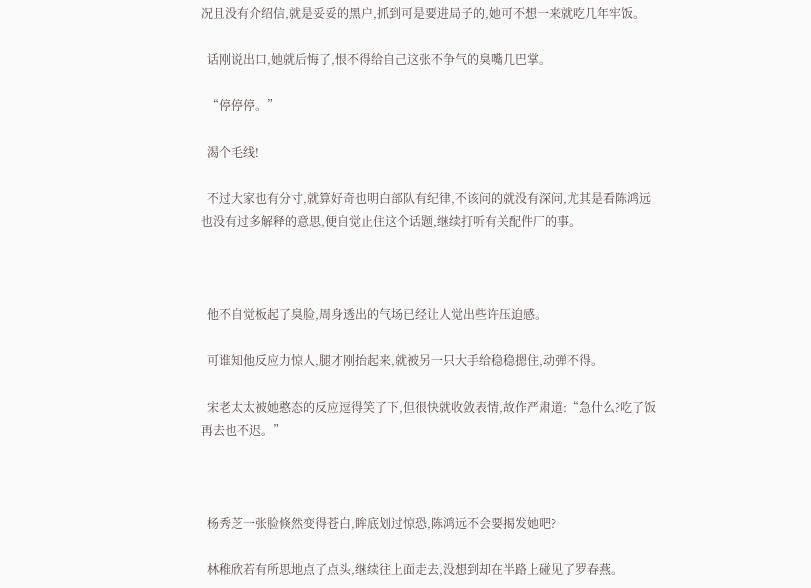况且没有介绍信,就是妥妥的黑户,抓到可是要进局子的,她可不想一来就吃几年牢饭。

  话刚说出口,她就后悔了,恨不得给自己这张不争气的臭嘴几巴掌。

  “停停停。”

  渴个毛线!

  不过大家也有分寸,就算好奇也明白部队有纪律,不该问的就没有深问,尤其是看陈鸿远也没有过多解释的意思,便自觉止住这个话题,继续打听有关配件厂的事。



  他不自觉板起了臭脸,周身透出的气场已经让人觉出些许压迫感。

  可谁知他反应力惊人,腿才刚抬起来,就被另一只大手给稳稳摁住,动弹不得。

  宋老太太被她憨态的反应逗得笑了下,但很快就收敛表情,故作严肃道:“急什么?吃了饭再去也不迟。”



  杨秀芝一张脸倏然变得苍白,眸底划过惊恐,陈鸿远不会要揭发她吧?

  林稚欣若有所思地点了点头,继续往上面走去,没想到却在半路上碰见了罗春燕。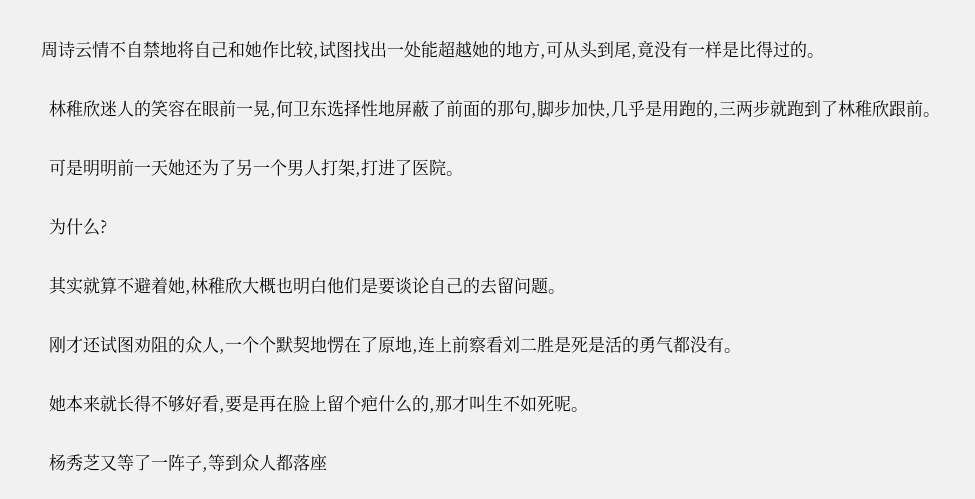周诗云情不自禁地将自己和她作比较,试图找出一处能超越她的地方,可从头到尾,竟没有一样是比得过的。

  林稚欣迷人的笑容在眼前一晃,何卫东选择性地屏蔽了前面的那句,脚步加快,几乎是用跑的,三两步就跑到了林稚欣跟前。

  可是明明前一天她还为了另一个男人打架,打进了医院。

  为什么?

  其实就算不避着她,林稚欣大概也明白他们是要谈论自己的去留问题。

  刚才还试图劝阻的众人,一个个默契地愣在了原地,连上前察看刘二胜是死是活的勇气都没有。

  她本来就长得不够好看,要是再在脸上留个疤什么的,那才叫生不如死呢。

  杨秀芝又等了一阵子,等到众人都落座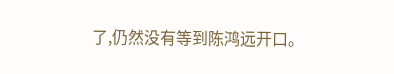了,仍然没有等到陈鸿远开口。